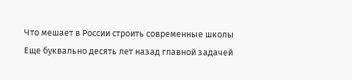Что мешает в России строить современные школы
Еще буквально десять лет назад главной задачей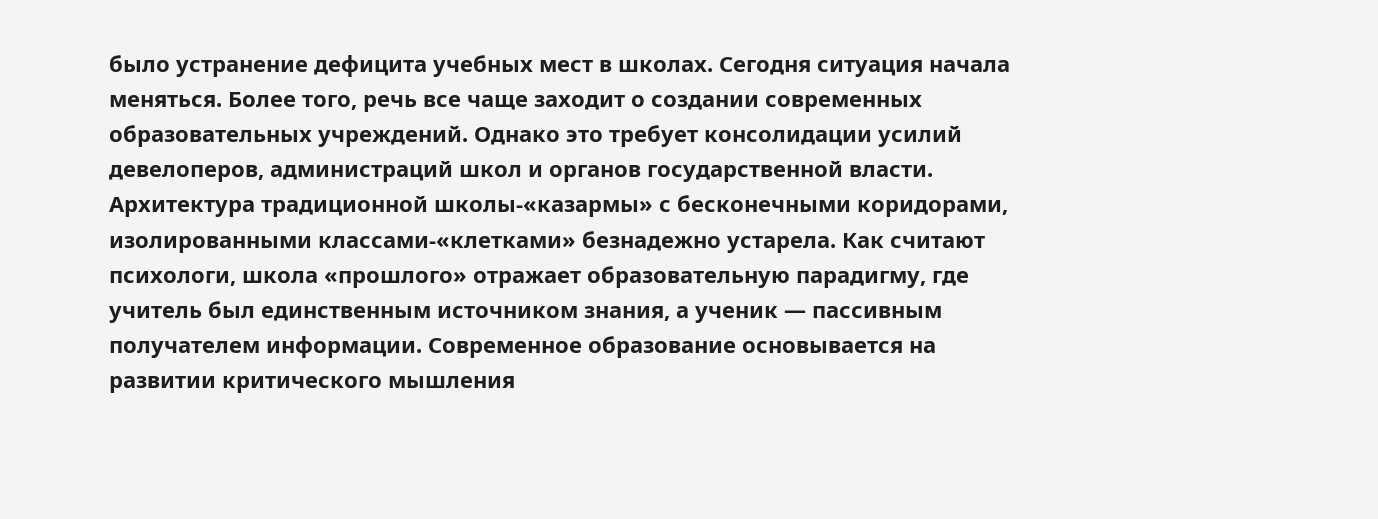было устранение дефицита учебных мест в школах. Сегодня ситуация начала меняться. Более того, речь все чаще заходит о создании современных образовательных учреждений. Однако это требует консолидации усилий девелоперов, администраций школ и органов государственной власти.
Архитектура традиционной школы-«казармы» с бесконечными коридорами, изолированными классами-«клетками» безнадежно устарела. Как считают психологи, школа «прошлого» отражает образовательную парадигму, где учитель был единственным источником знания, а ученик — пассивным получателем информации. Современное образование основывается на развитии критического мышления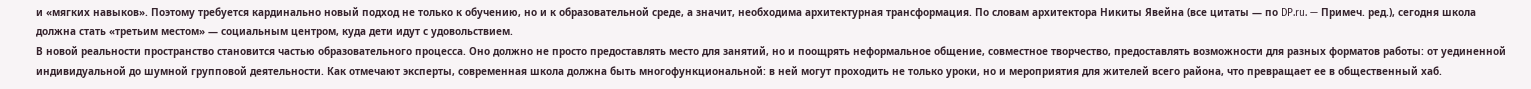и «мягких навыков». Поэтому требуется кардинально новый подход не только к обучению, но и к образовательной среде, а значит, необходима архитектурная трансформация. По словам архитектора Никиты Явейна (все цитаты — по DP.ru. — Примеч. ред.), сегодня школа должна стать «третьим местом» — социальным центром, куда дети идут с удовольствием.
В новой реальности пространство становится частью образовательного процесса. Оно должно не просто предоставлять место для занятий, но и поощрять неформальное общение, совместное творчество, предоставлять возможности для разных форматов работы: от уединенной индивидуальной до шумной групповой деятельности. Как отмечают эксперты, современная школа должна быть многофункциональной: в ней могут проходить не только уроки, но и мероприятия для жителей всего района, что превращает ее в общественный хаб.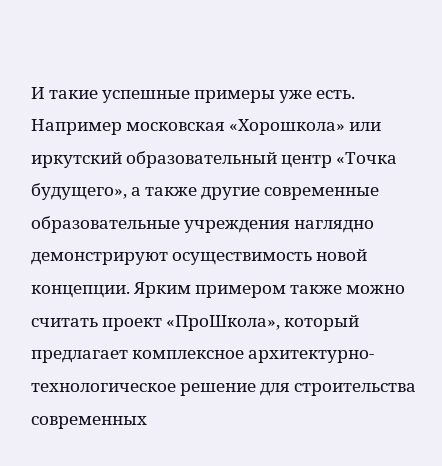И такие успешные примеры уже есть. Например московская «Хорошкола» или иркутский образовательный центр «Точка будущего», а также другие современные образовательные учреждения наглядно демонстрируют осуществимость новой концепции. Ярким примером также можно считать проект «ПроШкола», который предлагает комплексное архитектурно-технологическое решение для строительства современных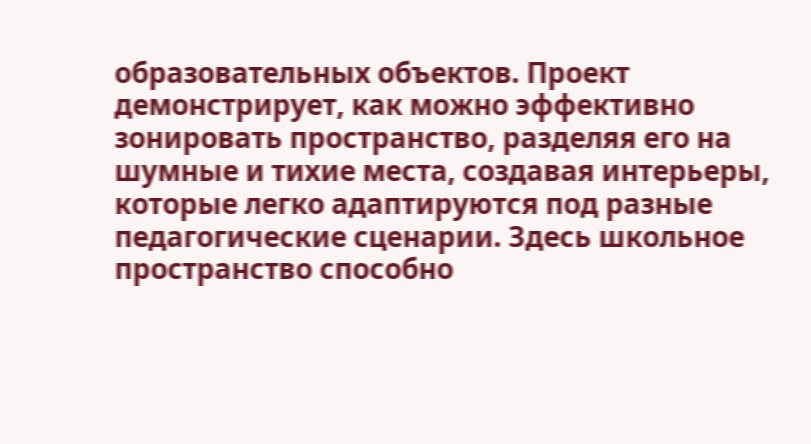образовательных объектов. Проект демонстрирует, как можно эффективно зонировать пространство, разделяя его на шумные и тихие места, создавая интерьеры, которые легко адаптируются под разные педагогические сценарии. Здесь школьное пространство способно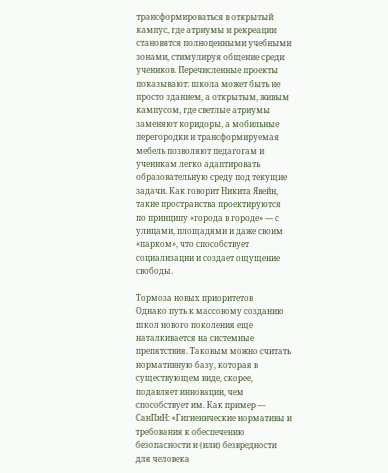трансформироваться в открытый кампус, где атриумы и рекреации становятся полноценными учебными зонами, стимулируя общение среди учеников. Перечисленные проекты показывают: школа может быть не просто зданием, а открытым, живым кампусом, где светлые атриумы заменяют коридоры, а мобильные перегородки и трансформируемая мебель позволяют педагогам и ученикам легко адаптировать образовательную среду под текущие задачи. Как говорит Никита Явейн, такие пространства проектируются по принципу «города в городе» — с улицами, площадями и даже своим «парком», что способствует социализации и создает ощущение свободы.

Тормоза новых приоритетов
Однако путь к массовому созданию школ нового поколения еще наталкивается на системные препятствия. Таковым можно считать нормативную базу, которая в существующем виде, скорее, подавляет инновации, чем способствует им. Как пример — СанПиН: «Гигиенические нормативы и требования к обеспечению безопасности и (или) безвредности для человека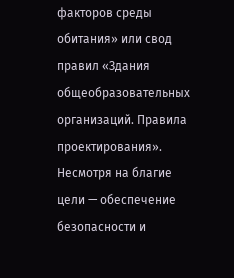факторов среды обитания» или свод правил «Здания общеобразовательных организаций. Правила проектирования». Несмотря на благие цели — обеспечение безопасности и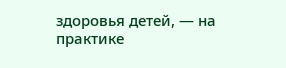здоровья детей, — на практике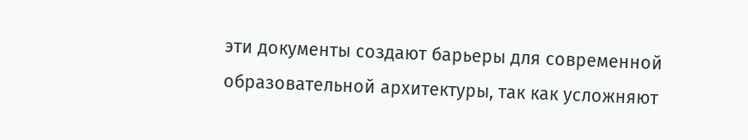эти документы создают барьеры для современной образовательной архитектуры, так как усложняют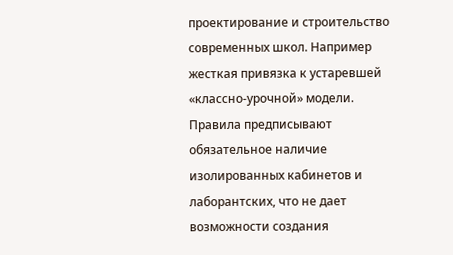проектирование и строительство современных школ. Например жесткая привязка к устаревшей «классно-урочной» модели.
Правила предписывают обязательное наличие изолированных кабинетов и лаборантских, что не дает возможности создания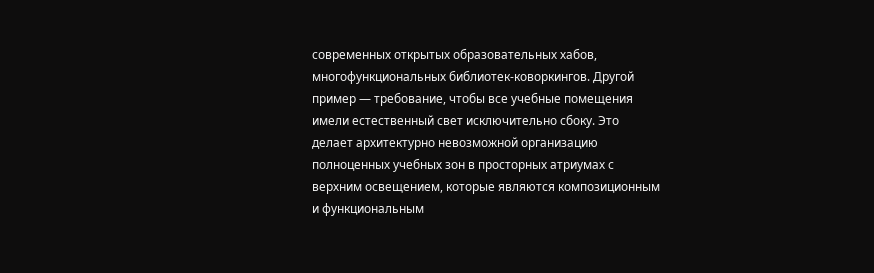современных открытых образовательных хабов, многофункциональных библиотек-коворкингов. Другой пример — требование, чтобы все учебные помещения имели естественный свет исключительно сбоку. Это делает архитектурно невозможной организацию полноценных учебных зон в просторных атриумах с верхним освещением, которые являются композиционным и функциональным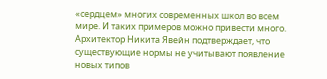«сердцем» многих современных школ во всем мире. И таких примеров можно привести много. Архитектор Никита Явейн подтверждает, что существующие нормы не учитывают появление новых типов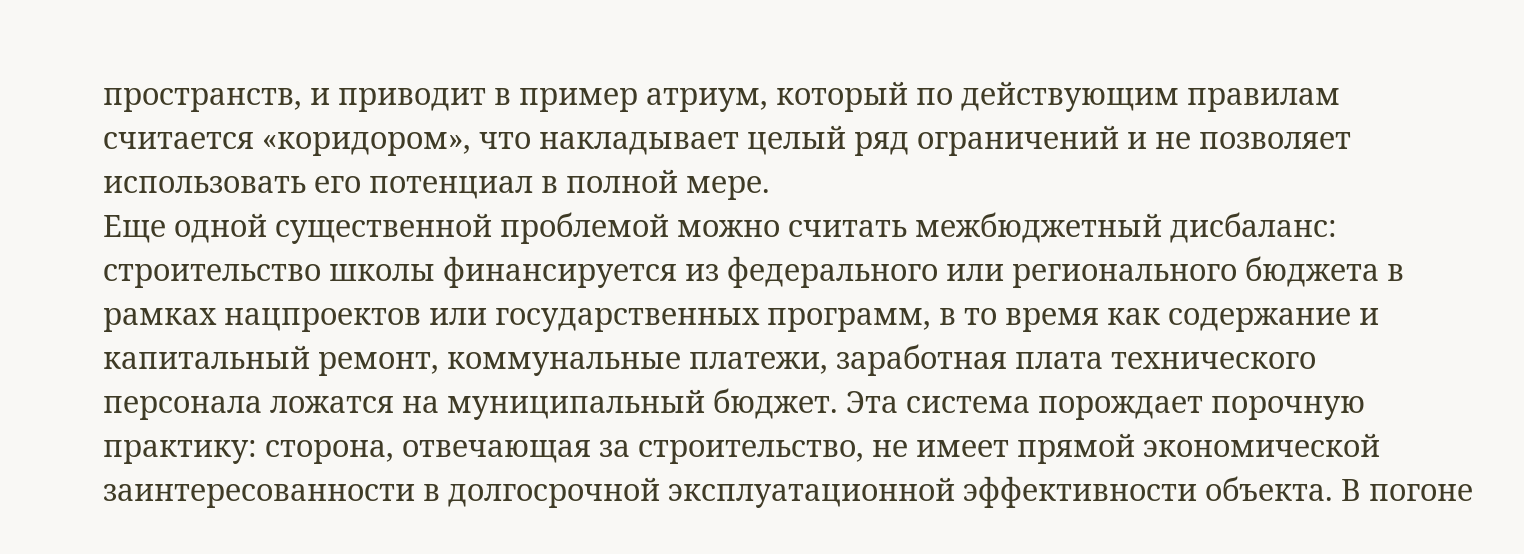пространств, и приводит в пример атриум, который по действующим правилам считается «коридором», что накладывает целый ряд ограничений и не позволяет использовать его потенциал в полной мере.
Еще одной существенной проблемой можно считать межбюджетный дисбаланс: строительство школы финансируется из федерального или регионального бюджета в рамках нацпроектов или государственных программ, в то время как содержание и капитальный ремонт, коммунальные платежи, заработная плата технического персонала ложатся на муниципальный бюджет. Эта система порождает порочную практику: сторона, отвечающая за строительство, не имеет прямой экономической заинтересованности в долгосрочной эксплуатационной эффективности объекта. В погоне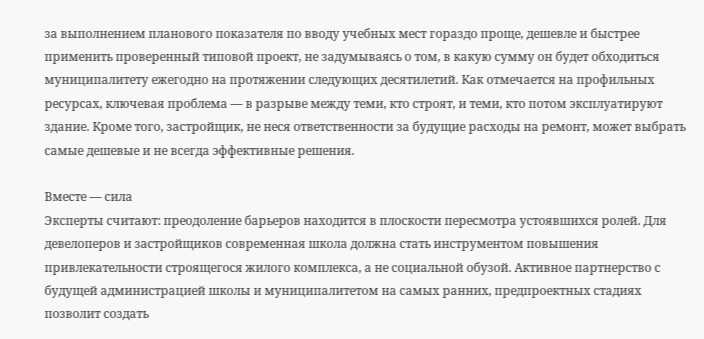за выполнением планового показателя по вводу учебных мест гораздо проще, дешевле и быстрее применить проверенный типовой проект, не задумываясь о том, в какую сумму он будет обходиться муниципалитету ежегодно на протяжении следующих десятилетий. Как отмечается на профильных ресурсах, ключевая проблема — в разрыве между теми, кто строят, и теми, кто потом эксплуатируют здание. Кроме того, застройщик, не неся ответственности за будущие расходы на ремонт, может выбрать самые дешевые и не всегда эффективные решения.

Вместе — сила
Эксперты считают: преодоление барьеров находится в плоскости пересмотра устоявшихся ролей. Для девелоперов и застройщиков современная школа должна стать инструментом повышения привлекательности строящегося жилого комплекса, а не социальной обузой. Активное партнерство с будущей администрацией школы и муниципалитетом на самых ранних, предпроектных стадиях позволит создать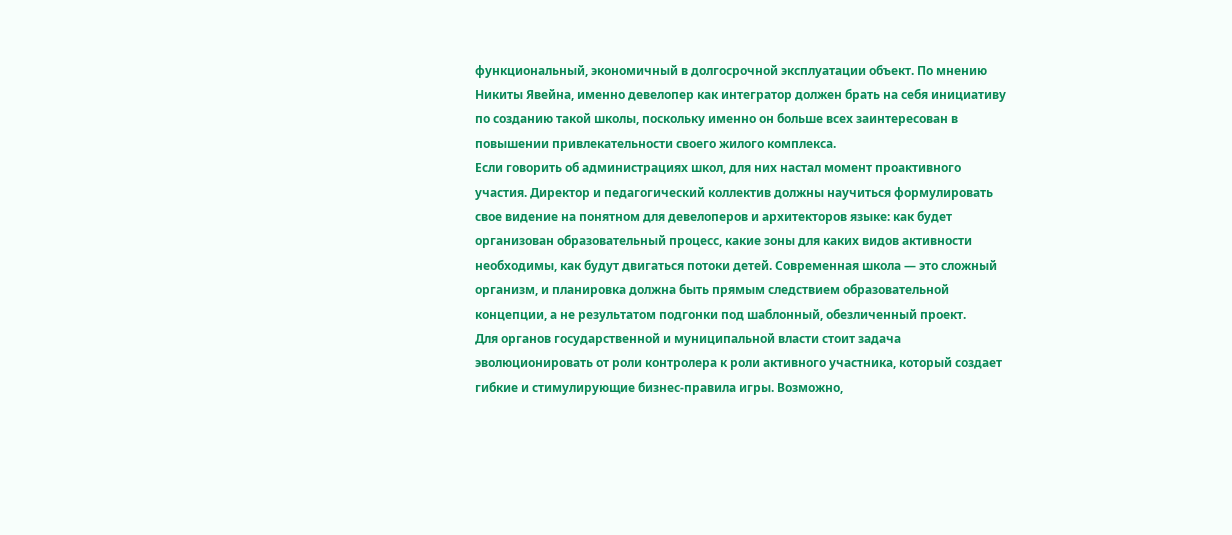функциональный, экономичный в долгосрочной эксплуатации объект. По мнению Никиты Явейна, именно девелопер как интегратор должен брать на себя инициативу по созданию такой школы, поскольку именно он больше всех заинтересован в повышении привлекательности своего жилого комплекса.
Если говорить об администрациях школ, для них настал момент проактивного участия. Директор и педагогический коллектив должны научиться формулировать свое видение на понятном для девелоперов и архитекторов языке: как будет организован образовательный процесс, какие зоны для каких видов активности необходимы, как будут двигаться потоки детей. Современная школа — это сложный организм, и планировка должна быть прямым следствием образовательной концепции, а не результатом подгонки под шаблонный, обезличенный проект.
Для органов государственной и муниципальной власти стоит задача эволюционировать от роли контролера к роли активного участника, который создает гибкие и стимулирующие бизнес-правила игры. Возможно,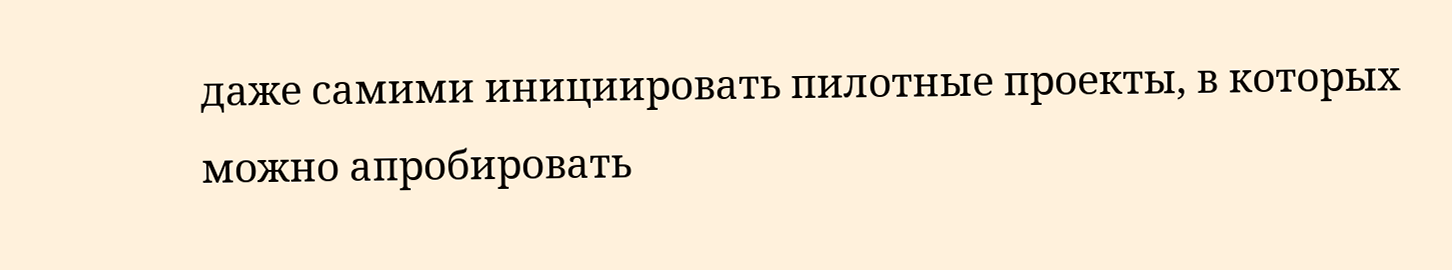даже самими инициировать пилотные проекты, в которых можно апробировать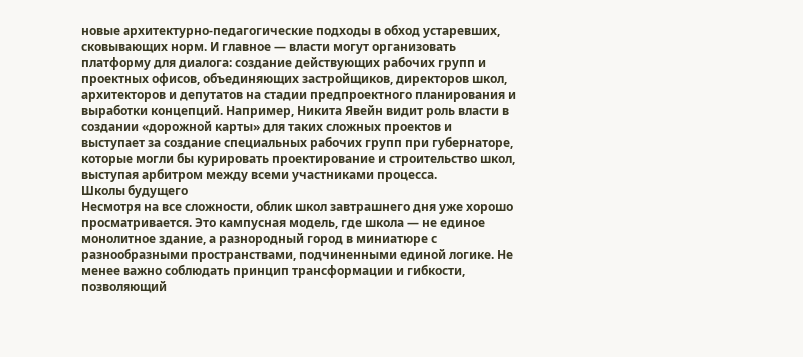новые архитектурно-педагогические подходы в обход устаревших, сковывающих норм. И главное — власти могут организовать платформу для диалога: создание действующих рабочих групп и проектных офисов, объединяющих застройщиков, директоров школ, архитекторов и депутатов на стадии предпроектного планирования и выработки концепций. Например, Никита Явейн видит роль власти в создании «дорожной карты» для таких сложных проектов и выступает за создание специальных рабочих групп при губернаторе, которые могли бы курировать проектирование и строительство школ, выступая арбитром между всеми участниками процесса.
Школы будущего
Несмотря на все сложности, облик школ завтрашнего дня уже хорошо просматривается. Это кампусная модель, где школа — не единое монолитное здание, а разнородный город в миниатюре с разнообразными пространствами, подчиненными единой логике. Не менее важно соблюдать принцип трансформации и гибкости, позволяющий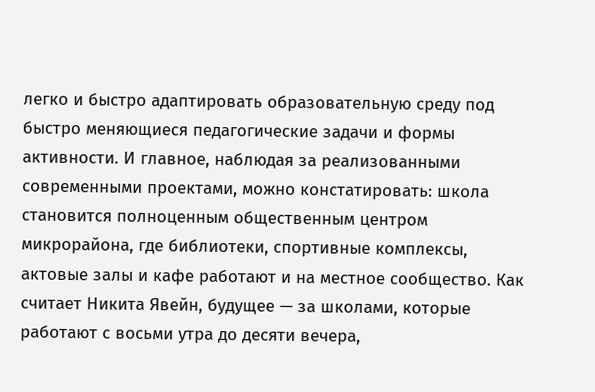легко и быстро адаптировать образовательную среду под быстро меняющиеся педагогические задачи и формы активности. И главное, наблюдая за реализованными современными проектами, можно констатировать: школа становится полноценным общественным центром микрорайона, где библиотеки, спортивные комплексы, актовые залы и кафе работают и на местное сообщество. Как считает Никита Явейн, будущее — за школами, которые работают с восьми утра до десяти вечера,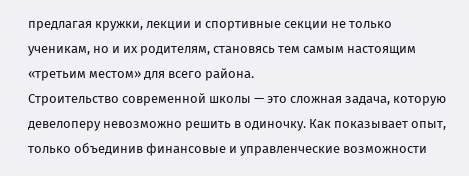предлагая кружки, лекции и спортивные секции не только ученикам, но и их родителям, становясь тем самым настоящим «третьим местом» для всего района.
Строительство современной школы — это сложная задача, которую девелоперу невозможно решить в одиночку. Как показывает опыт, только объединив финансовые и управленческие возможности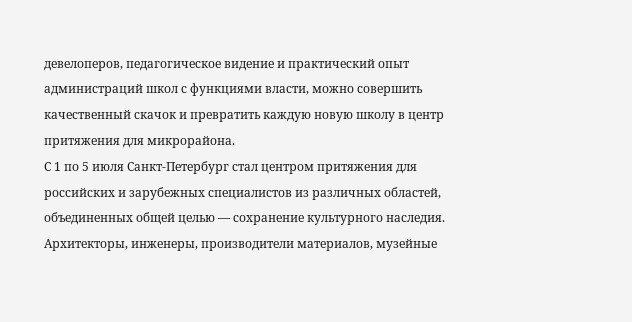девелоперов, педагогическое видение и практический опыт администраций школ с функциями власти, можно совершить качественный скачок и превратить каждую новую школу в центр притяжения для микрорайона.
С 1 по 5 июля Санкт-Петербург стал центром притяжения для российских и зарубежных специалистов из различных областей, объединенных общей целью — сохранение культурного наследия. Архитекторы, инженеры, производители материалов, музейные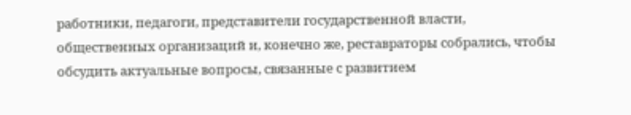работники, педагоги, представители государственной власти, общественных организаций и, конечно же, реставраторы собрались, чтобы обсудить актуальные вопросы, связанные с развитием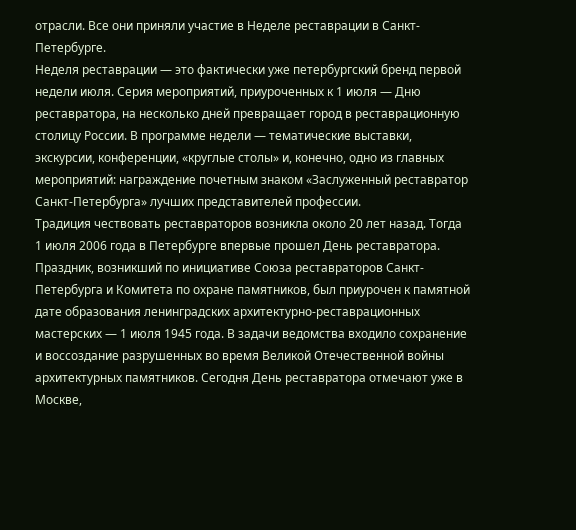отрасли. Все они приняли участие в Неделе реставрации в Санкт-Петербурге.
Неделя реставрации — это фактически уже петербургский бренд первой недели июля. Серия мероприятий, приуроченных к 1 июля — Дню реставратора, на несколько дней превращает город в реставрационную столицу России. В программе недели — тематические выставки, экскурсии, конференции, «круглые столы» и, конечно, одно из главных мероприятий: награждение почетным знаком «Заслуженный реставратор Санкт-Петербурга» лучших представителей профессии.
Традиция чествовать реставраторов возникла около 20 лет назад. Тогда 1 июля 2006 года в Петербурге впервые прошел День реставратора. Праздник, возникший по инициативе Союза реставраторов Санкт-Петербурга и Комитета по охране памятников, был приурочен к памятной дате образования ленинградских архитектурно-реставрационных мастерских — 1 июля 1945 года. В задачи ведомства входило сохранение и воссоздание разрушенных во время Великой Отечественной войны архитектурных памятников. Сегодня День реставратора отмечают уже в Москве,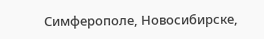Симферополе, Новосибирске,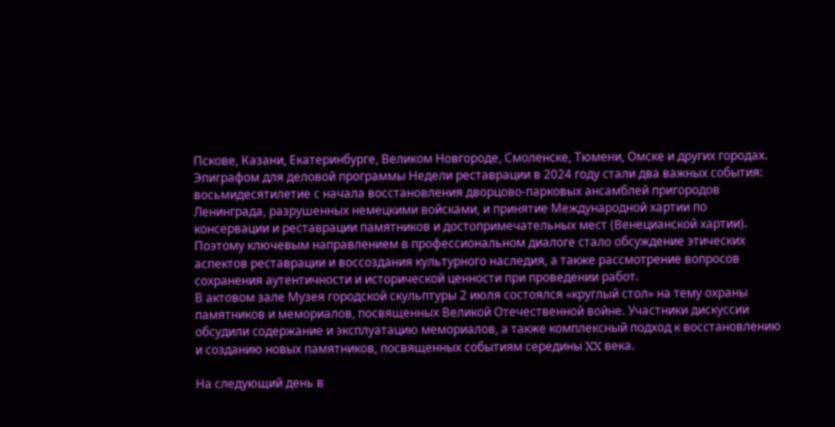Пскове, Казани, Екатеринбурге, Великом Новгороде, Смоленске, Тюмени, Омске и других городах.
Эпиграфом для деловой программы Недели реставрации в 2024 году стали два важных события: восьмидесятилетие с начала восстановления дворцово-парковых ансамблей пригородов Ленинграда, разрушенных немецкими войсками, и принятие Международной хартии по консервации и реставрации памятников и достопримечательных мест (Венецианской хартии). Поэтому ключевым направлением в профессиональном диалоге стало обсуждение этических аспектов реставрации и воссоздания культурного наследия, а также рассмотрение вопросов сохранения аутентичности и исторической ценности при проведении работ.
В актовом зале Музея городской скульптуры 2 июля состоялся «круглый стол» на тему охраны памятников и мемориалов, посвященных Великой Отечественной войне. Участники дискуссии обсудили содержание и эксплуатацию мемориалов, а также комплексный подход к восстановлению и созданию новых памятников, посвященных событиям середины XX века.

На следующий день в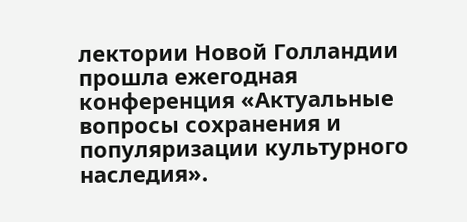лектории Новой Голландии прошла ежегодная конференция «Актуальные вопросы сохранения и популяризации культурного наследия».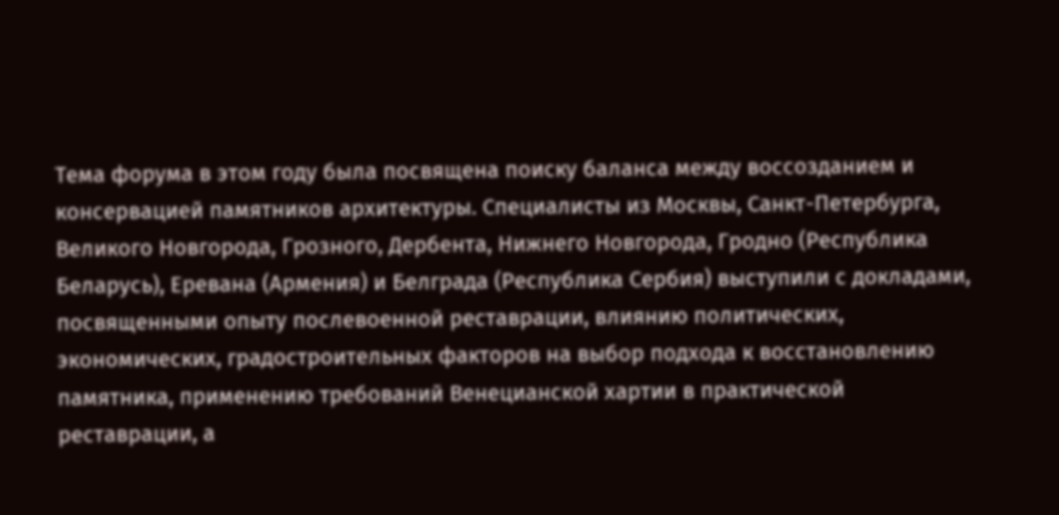Тема форума в этом году была посвящена поиску баланса между воссозданием и консервацией памятников архитектуры. Специалисты из Москвы, Санкт-Петербурга, Великого Новгорода, Грозного, Дербента, Нижнего Новгорода, Гродно (Республика Беларусь), Еревана (Армения) и Белграда (Республика Сербия) выступили с докладами, посвященными опыту послевоенной реставрации, влиянию политических, экономических, градостроительных факторов на выбор подхода к восстановлению памятника, применению требований Венецианской хартии в практической реставрации, а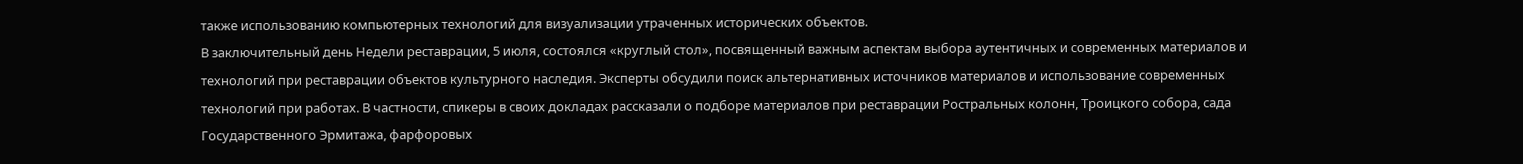также использованию компьютерных технологий для визуализации утраченных исторических объектов.
В заключительный день Недели реставрации, 5 июля, состоялся «круглый стол», посвященный важным аспектам выбора аутентичных и современных материалов и технологий при реставрации объектов культурного наследия. Эксперты обсудили поиск альтернативных источников материалов и использование современных технологий при работах. В частности, спикеры в своих докладах рассказали о подборе материалов при реставрации Ростральных колонн, Троицкого собора, сада Государственного Эрмитажа, фарфоровых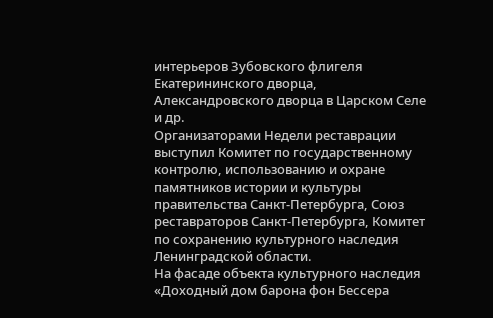интерьеров Зубовского флигеля Екатерининского дворца, Александровского дворца в Царском Селе и др.
Организаторами Недели реставрации выступил Комитет по государственному контролю, использованию и охране памятников истории и культуры правительства Санкт-Петербурга, Союз реставраторов Санкт-Петербурга, Комитет по сохранению культурного наследия Ленинградской области.
На фасаде объекта культурного наследия «Доходный дом барона фон Бессера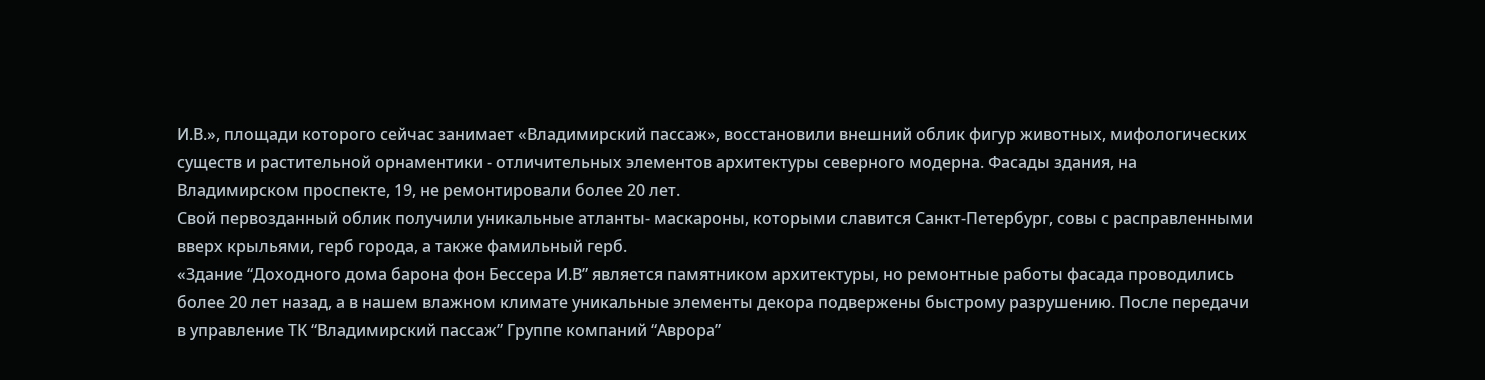И.В.», площади которого сейчас занимает «Владимирский пассаж», восстановили внешний облик фигур животных, мифологических существ и растительной орнаментики - отличительных элементов архитектуры северного модерна. Фасады здания, на Владимирском проспекте, 19, не ремонтировали более 20 лет.
Свой первозданный облик получили уникальные атланты- маскароны, которыми славится Санкт-Петербург, совы с расправленными вверх крыльями, герб города, а также фамильный герб.
«Здание “Доходного дома барона фон Бессера И.В” является памятником архитектуры, но ремонтные работы фасада проводились более 20 лет назад, а в нашем влажном климате уникальные элементы декора подвержены быстрому разрушению. После передачи в управление ТК “Владимирский пассаж” Группе компаний “Аврора”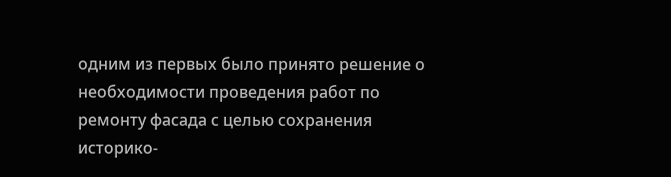одним из первых было принято решение о необходимости проведения работ по ремонту фасада с целью сохранения историко-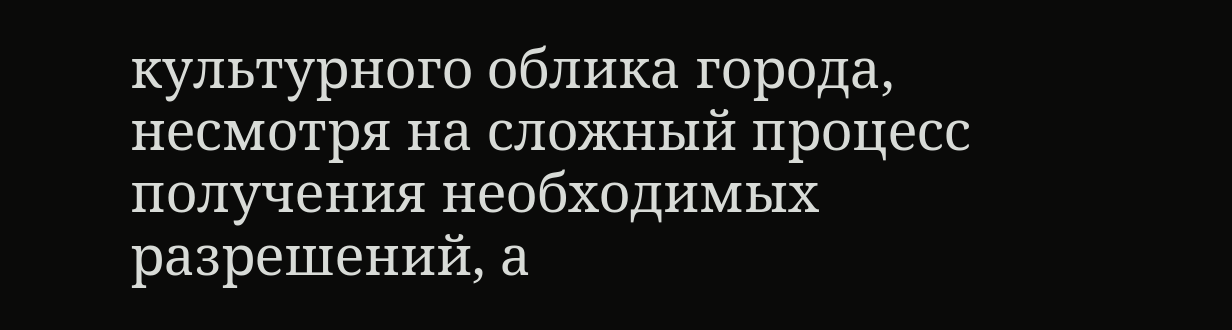культурного облика города, несмотря на сложный процесс получения необходимых разрешений, а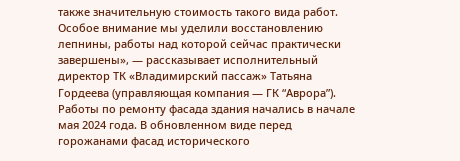также значительную стоимость такого вида работ. Особое внимание мы уделили восстановлению лепнины, работы над которой сейчас практически завершены», — рассказывает исполнительный директор ТК «Владимирский пассаж» Татьяна Гордеева (управляющая компания — ГК “Аврора”).
Работы по ремонту фасада здания начались в начале мая 2024 года. В обновленном виде перед горожанами фасад исторического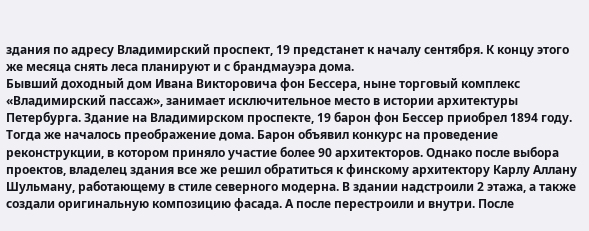здания по адресу Владимирский проспект, 19 предстанет к началу сентября. К концу этого же месяца снять леса планируют и с брандмауэра дома.
Бывший доходный дом Ивана Викторовича фон Бессера, ныне торговый комплекс «Владимирский пассаж», занимает исключительное место в истории архитектуры Петербурга. Здание на Владимирском проспекте, 19 барон фон Бессер приобрел 1894 году. Тогда же началось преображение дома. Барон объявил конкурс на проведение реконструкции, в котором приняло участие более 90 архитекторов. Однако после выбора проектов, владелец здания все же решил обратиться к финскому архитектору Карлу Аллану Шульману, работающему в стиле северного модерна. В здании надстроили 2 этажа, а также создали оригинальную композицию фасада. А после перестроили и внутри. После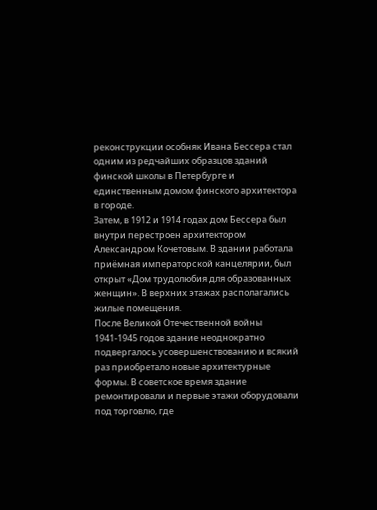реконструкции особняк Ивана Бессера стал одним из редчайших образцов зданий финской школы в Петербурге и единственным домом финского архитектора в городе.
Затем, в 1912 и 1914 годах дом Бессера был внутри перестроен архитектором Александром Кочетовым. В здании работала приёмная императорской канцелярии, был открыт «Дом трудолюбия для образованных женщин». В верхних этажах располагались жилые помещения.
После Великой Отечественной войны 1941-1945 годов здание неоднократно подвергалось усовершенствованию и всякий раз приобретало новые архитектурные формы. В советское время здание ремонтировали и первые этажи оборудовали под торговлю, где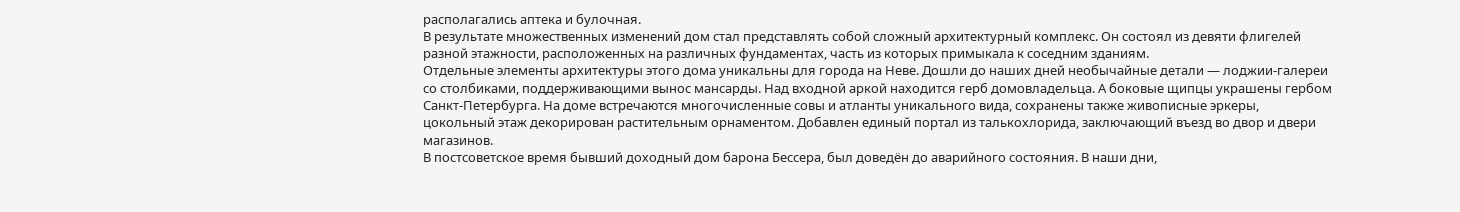располагались аптека и булочная.
В результате множественных изменений дом стал представлять собой сложный архитектурный комплекс. Он состоял из девяти флигелей разной этажности, расположенных на различных фундаментах, часть из которых примыкала к соседним зданиям.
Отдельные элементы архитектуры этого дома уникальны для города на Неве. Дошли до наших дней необычайные детали — лоджии-галереи со столбиками, поддерживающими вынос мансарды. Над входной аркой находится герб домовладельца. А боковые щипцы украшены гербом Санкт-Петербурга. На доме встречаются многочисленные совы и атланты уникального вида, сохранены также живописные эркеры, цокольный этаж декорирован растительным орнаментом. Добавлен единый портал из талькохлорида, заключающий въезд во двор и двери магазинов.
В постсоветское время бывший доходный дом барона Бессера, был доведён до аварийного состояния. В наши дни,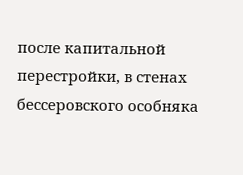после капитальной перестройки, в стенах бессеровского особняка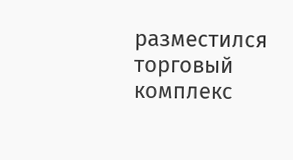разместился торговый комплекс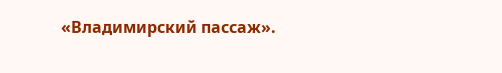«Владимирский пассаж».